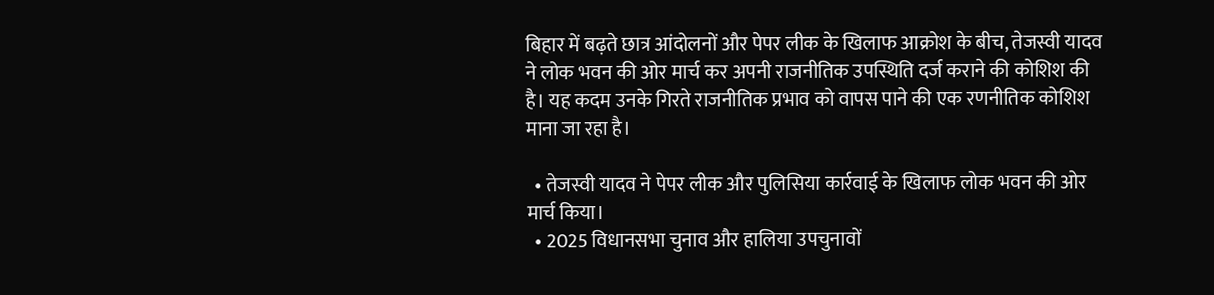बिहार में बढ़ते छात्र आंदोलनों और पेपर लीक के खिलाफ आक्रोश के बीच, तेजस्वी यादव ने लोक भवन की ओर मार्च कर अपनी राजनीतिक उपस्थिति दर्ज कराने की कोशिश की है। यह कदम उनके गिरते राजनीतिक प्रभाव को वापस पाने की एक रणनीतिक कोशिश माना जा रहा है।

  • तेजस्वी यादव ने पेपर लीक और पुलिसिया कार्रवाई के खिलाफ लोक भवन की ओर मार्च किया।
  • 2025 विधानसभा चुनाव और हालिया उपचुनावों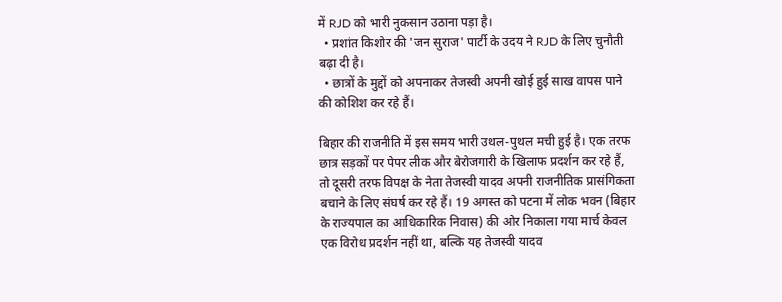में RJD को भारी नुकसान उठाना पड़ा है।
  • प्रशांत किशोर की 'जन सुराज' पार्टी के उदय ने RJD के लिए चुनौती बढ़ा दी है।
  • छात्रों के मुद्दों को अपनाकर तेजस्वी अपनी खोई हुई साख वापस पाने की कोशिश कर रहे हैं।

बिहार की राजनीति में इस समय भारी उथल-पुथल मची हुई है। एक तरफ छात्र सड़कों पर पेपर लीक और बेरोजगारी के खिलाफ प्रदर्शन कर रहे हैं, तो दूसरी तरफ विपक्ष के नेता तेजस्वी यादव अपनी राजनीतिक प्रासंगिकता बचाने के लिए संघर्ष कर रहे हैं। 19 अगस्त को पटना में लोक भवन (बिहार के राज्यपाल का आधिकारिक निवास) की ओर निकाला गया मार्च केवल एक विरोध प्रदर्शन नहीं था, बल्कि यह तेजस्वी यादव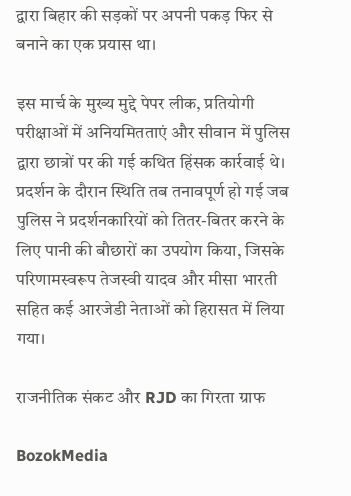द्वारा बिहार की सड़कों पर अपनी पकड़ फिर से बनाने का एक प्रयास था।

इस मार्च के मुख्य मुद्दे पेपर लीक, प्रतियोगी परीक्षाओं में अनियमितताएं और सीवान में पुलिस द्वारा छात्रों पर की गई कथित हिंसक कार्रवाई थे। प्रदर्शन के दौरान स्थिति तब तनावपूर्ण हो गई जब पुलिस ने प्रदर्शनकारियों को तितर-बितर करने के लिए पानी की बौछारों का उपयोग किया, जिसके परिणामस्वरूप तेजस्वी यादव और मीसा भारती सहित कई आरजेडी नेताओं को हिरासत में लिया गया।

राजनीतिक संकट और RJD का गिरता ग्राफ

BozokMedia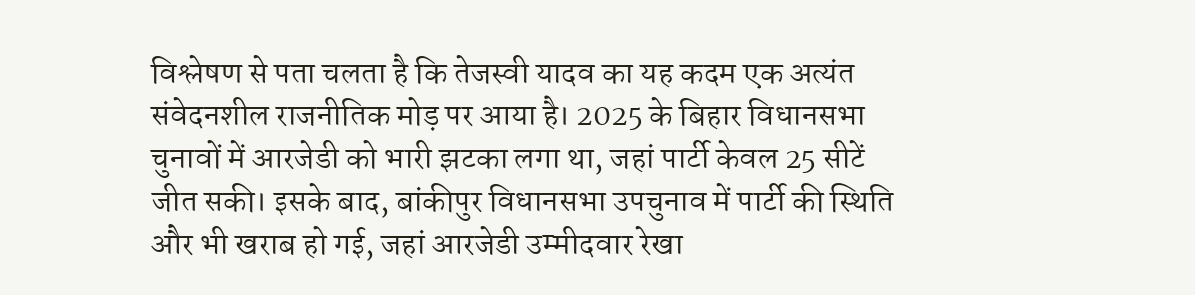विश्लेषण से पता चलता है कि तेजस्वी यादव का यह कदम एक अत्यंत संवेदनशील राजनीतिक मोड़ पर आया है। 2025 के बिहार विधानसभा चुनावों में आरजेडी को भारी झटका लगा था, जहां पार्टी केवल 25 सीटें जीत सकी। इसके बाद, बांकीपुर विधानसभा उपचुनाव में पार्टी की स्थिति और भी खराब हो गई, जहां आरजेडी उम्मीदवार रेखा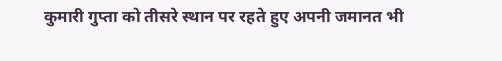कुमारी गुप्ता को तीसरे स्थान पर रहते हुए अपनी जमानत भी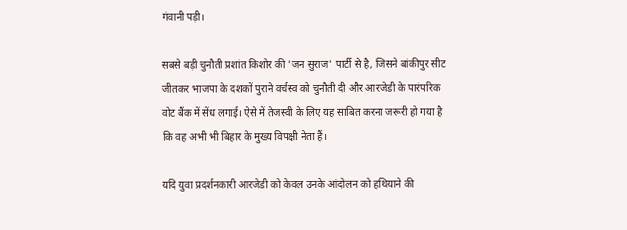गंवानी पड़ी।

सबसे बड़ी चुनौती प्रशांत किशोर की 'जन सुराज' पार्टी से है, जिसने बांकीपुर सीट जीतकर भाजपा के दशकों पुराने वर्चस्व को चुनौती दी और आरजेडी के पारंपरिक वोट बैंक में सेंध लगाई। ऐसे में तेजस्वी के लिए यह साबित करना जरूरी हो गया है कि वह अभी भी बिहार के मुख्य विपक्षी नेता हैं।

यदि युवा प्रदर्शनकारी आरजेडी को केवल उनके आंदोलन को हथियाने की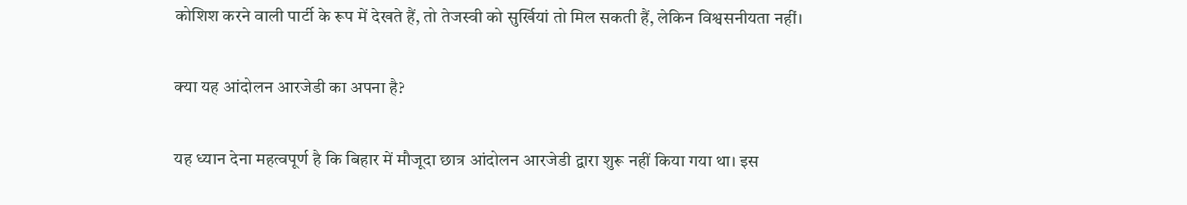कोशिश करने वाली पार्टी के रूप में देखते हैं, तो तेजस्वी को सुर्खियां तो मिल सकती हैं, लेकिन विश्वसनीयता नहीं।

क्या यह आंदोलन आरजेडी का अपना है?

यह ध्यान देना महत्वपूर्ण है कि बिहार में मौजूदा छात्र आंदोलन आरजेडी द्वारा शुरू नहीं किया गया था। इस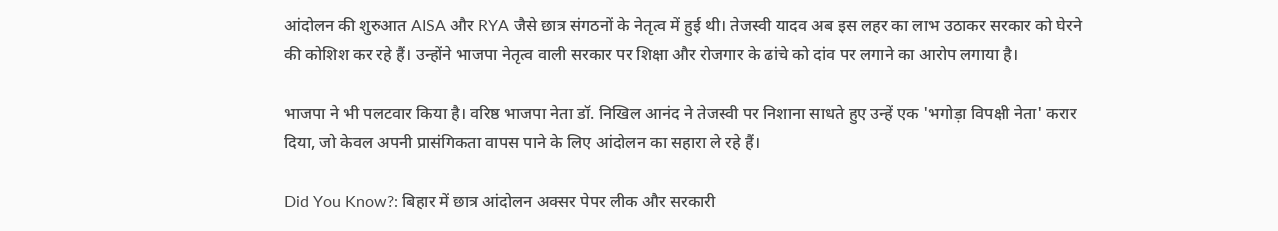आंदोलन की शुरुआत AISA और RYA जैसे छात्र संगठनों के नेतृत्व में हुई थी। तेजस्वी यादव अब इस लहर का लाभ उठाकर सरकार को घेरने की कोशिश कर रहे हैं। उन्होंने भाजपा नेतृत्व वाली सरकार पर शिक्षा और रोजगार के ढांचे को दांव पर लगाने का आरोप लगाया है।

भाजपा ने भी पलटवार किया है। वरिष्ठ भाजपा नेता डॉ. निखिल आनंद ने तेजस्वी पर निशाना साधते हुए उन्हें एक 'भगोड़ा विपक्षी नेता' करार दिया, जो केवल अपनी प्रासंगिकता वापस पाने के लिए आंदोलन का सहारा ले रहे हैं।

Did You Know?: बिहार में छात्र आंदोलन अक्सर पेपर लीक और सरकारी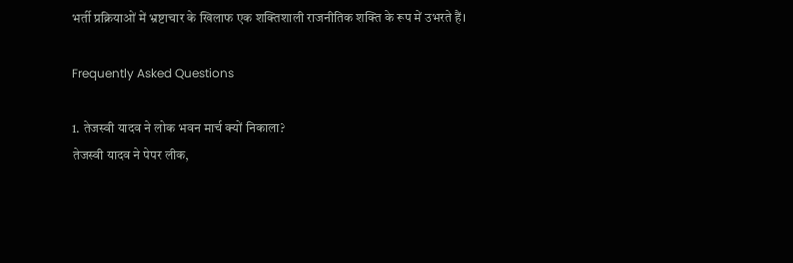भर्ती प्रक्रियाओं में भ्रष्टाचार के खिलाफ एक शक्तिशाली राजनीतिक शक्ति के रूप में उभरते हैं।

Frequently Asked Questions

1. तेजस्वी यादव ने लोक भवन मार्च क्यों निकाला?
तेजस्वी यादव ने पेपर लीक,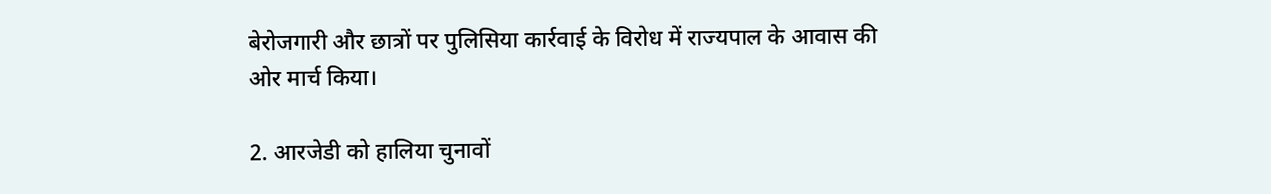बेरोजगारी और छात्रों पर पुलिसिया कार्रवाई के विरोध में राज्यपाल के आवास की ओर मार्च किया।

2. आरजेडी को हालिया चुनावों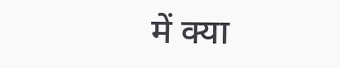में क्या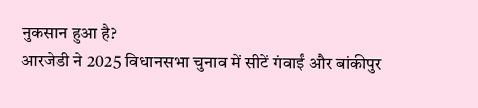नुकसान हुआ है?
आरजेडी ने 2025 विधानसभा चुनाव में सीटें गंवाईं और बांकीपुर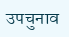उपचुनाव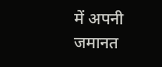में अपनी जमानत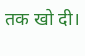तक खो दी।